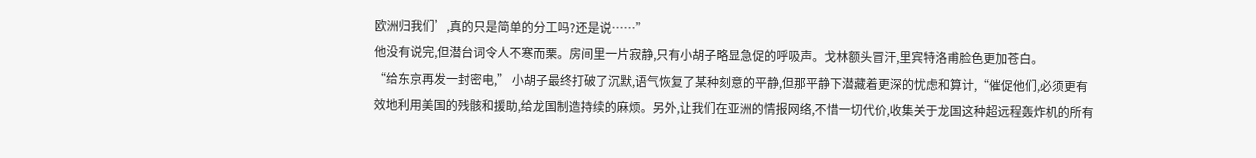欧洲归我们’,真的只是简单的分工吗?还是说……”
他没有说完,但潜台词令人不寒而栗。房间里一片寂静,只有小胡子略显急促的呼吸声。戈林额头冒汗,里宾特洛甫脸色更加苍白。
“给东京再发一封密电,” 小胡子最终打破了沉默,语气恢复了某种刻意的平静,但那平静下潜藏着更深的忧虑和算计,“催促他们,必须更有效地利用美国的残骸和援助,给龙国制造持续的麻烦。另外,让我们在亚洲的情报网络,不惜一切代价,收集关于龙国这种超远程轰炸机的所有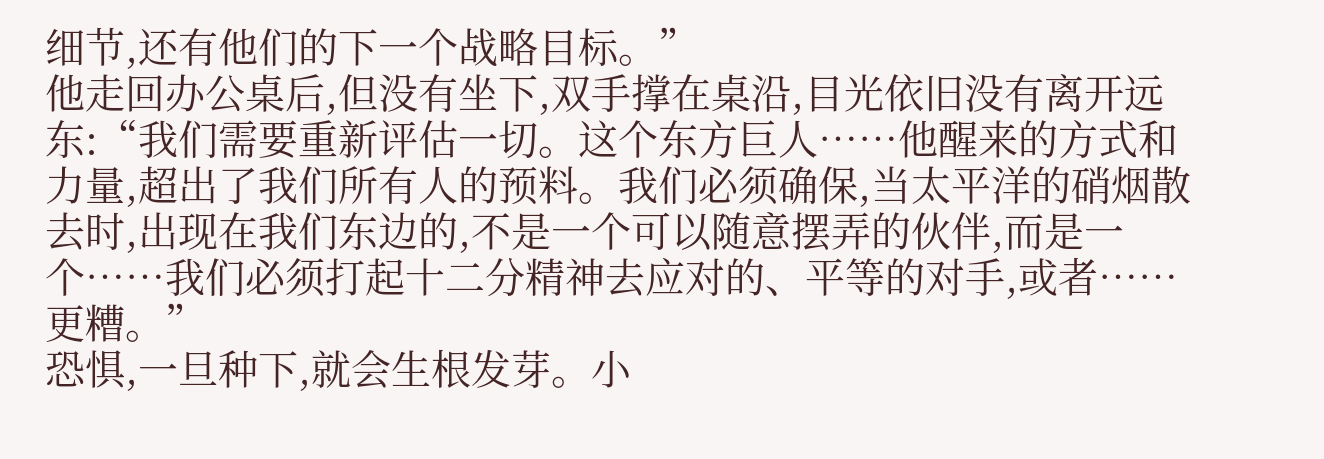细节,还有他们的下一个战略目标。”
他走回办公桌后,但没有坐下,双手撑在桌沿,目光依旧没有离开远东:“我们需要重新评估一切。这个东方巨人……他醒来的方式和力量,超出了我们所有人的预料。我们必须确保,当太平洋的硝烟散去时,出现在我们东边的,不是一个可以随意摆弄的伙伴,而是一个……我们必须打起十二分精神去应对的、平等的对手,或者……更糟。”
恐惧,一旦种下,就会生根发芽。小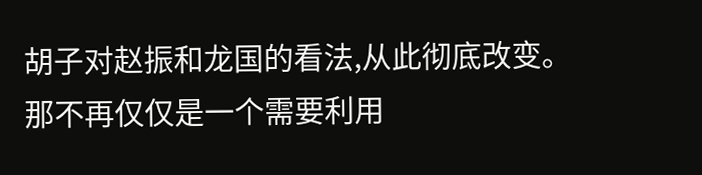胡子对赵振和龙国的看法,从此彻底改变。那不再仅仅是一个需要利用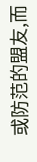或防范的盟友,而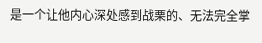是一个让他内心深处感到战栗的、无法完全掌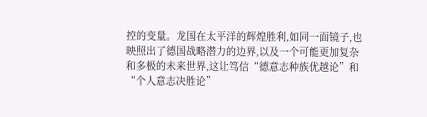控的变量。龙国在太平洋的辉煌胜利,如同一面镜子,也映照出了德国战略潜力的边界,以及一个可能更加复杂和多极的未来世界,这让笃信“德意志种族优越论”和“个人意志决胜论”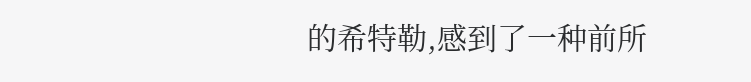的希特勒,感到了一种前所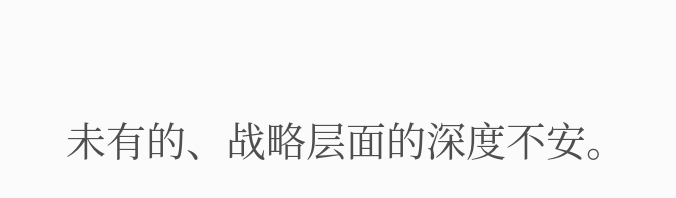未有的、战略层面的深度不安。